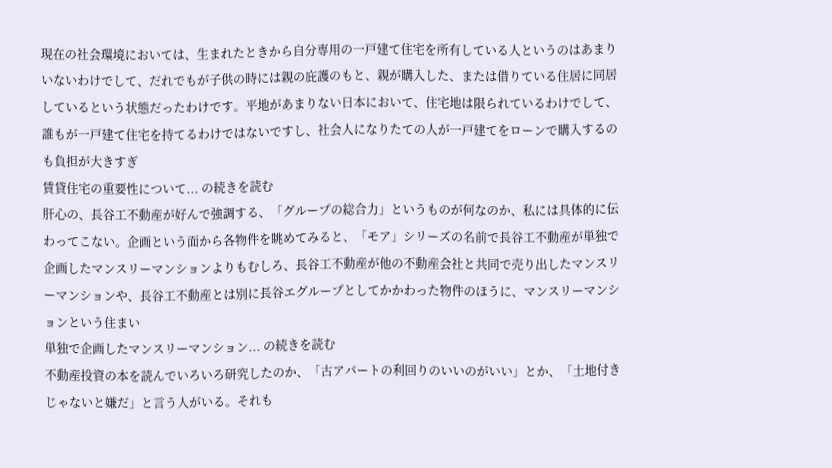現在の社会環境においては、生まれたときから自分専用の一戸建て住宅を所有している人というのはあまりいないわけでして、だれでもが子供の時には親の庇護のもと、親が購入した、または借りている住居に同居しているという状態だったわけです。平地があまりない日本において、住宅地は限られているわけでして、誰もが一戸建て住宅を持てるわけではないですし、社会人になりたての人が一戸建てをローンで購入するのも負担が大きすぎ
賃貸住宅の重要性について... の続きを読む
肝心の、長谷工不動産が好んで強調する、「グループの総合力」というものが何なのか、私には具体的に伝わってこない。企画という面から各物件を眺めてみると、「モア」シリーズの名前で長谷工不動産が単独で企画したマンスリーマンションよりもむしろ、長谷工不動産が他の不動産会社と共同で売り出したマンスリーマンションや、長谷工不動産とは別に長谷エグループとしてかかわった物件のほうに、マンスリーマンションという住まい
単独で企画したマンスリーマンション... の続きを読む
不動産投資の本を読んでいろいろ研究したのか、「古アパートの利回りのいいのがいい」とか、「土地付きじゃないと嫌だ」と言う人がいる。それも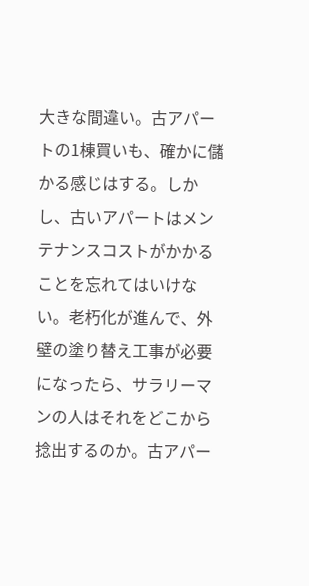大きな間違い。古アパートの1棟買いも、確かに儲かる感じはする。しかし、古いアパートはメンテナンスコストがかかることを忘れてはいけない。老朽化が進んで、外壁の塗り替え工事が必要になったら、サラリーマンの人はそれをどこから捻出するのか。古アパー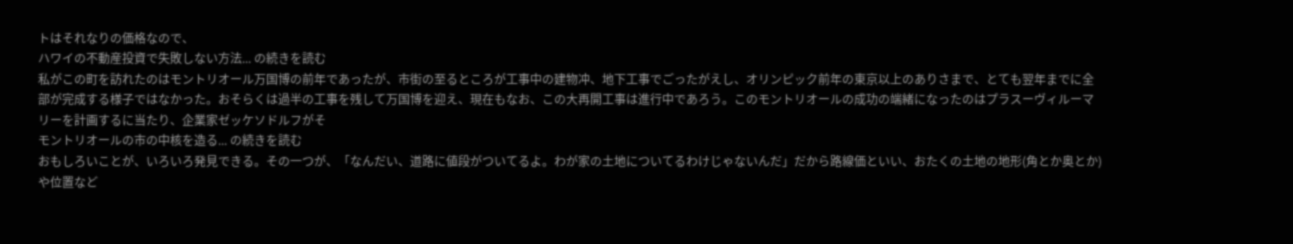トはそれなりの価格なので、
ハワイの不動産投資で失敗しない方法... の続きを読む
私がこの町を訪れたのはモントリオール万国博の前年であったが、市街の至るところが工事中の建物冲、地下工事でごったがえし、オリンピック前年の東京以上のありさまで、とても翌年までに全部が完成する様子ではなかった。おそらくは過半の工事を残して万国博を迎え、現在もなお、この大再開工事は進行中であろう。このモントリオールの成功の端緒になったのはプラスーヴィルーマリーを計画するに当たり、企業家ゼッケソドルフがそ
モントリオールの市の中核を造る... の続きを読む
おもしろいことが、いろいろ発見できる。その一つが、「なんだい、道路に値段がついてるよ。わが家の土地についてるわけじゃないんだ」だから路線価といい、おたくの土地の地形(角とか奥とか)や位置など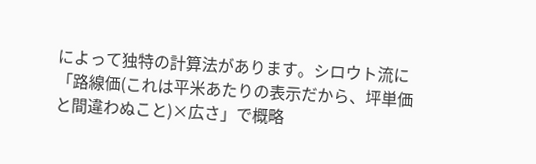によって独特の計算法があります。シロウト流に「路線価(これは平米あたりの表示だから、坪単価と間違わぬこと)×広さ」で概略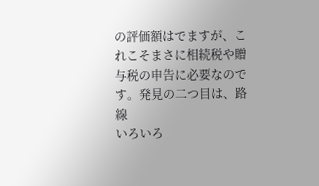の評価額はでますが、これこそまさに相続税や贈与税の申告に必要なのです。発見の二つ目は、路線
いろいろ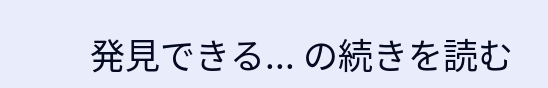発見できる... の続きを読む